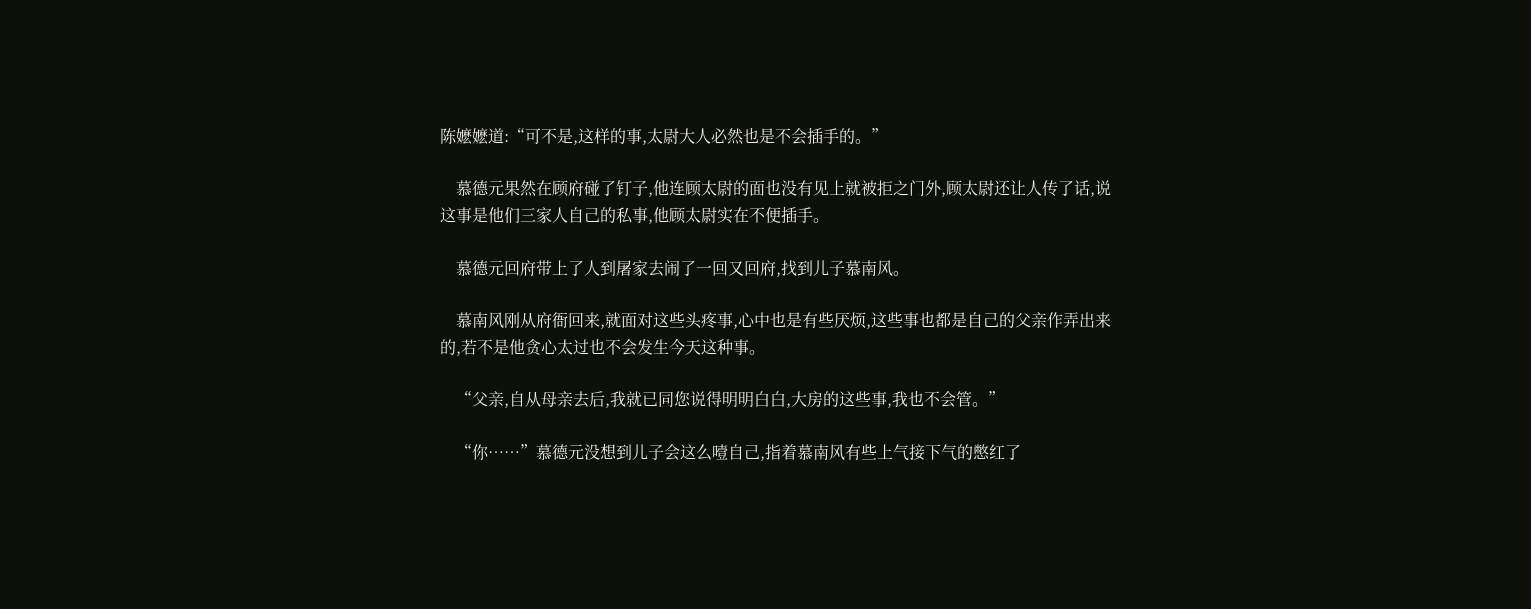陈嬷嬷道:“可不是,这样的事,太尉大人必然也是不会插手的。”

    慕德元果然在顾府碰了钉子,他连顾太尉的面也没有见上就被拒之门外,顾太尉还让人传了话,说这事是他们三家人自己的私事,他顾太尉实在不便插手。

    慕德元回府带上了人到屠家去闹了一回又回府,找到儿子慕南风。

    慕南风刚从府衙回来,就面对这些头疼事,心中也是有些厌烦,这些事也都是自己的父亲作弄出来的,若不是他贪心太过也不会发生今天这种事。

    “父亲,自从母亲去后,我就已同您说得明明白白,大房的这些事,我也不会管。”

    “你……”慕德元没想到儿子会这么噎自己,指着慕南风有些上气接下气的憋红了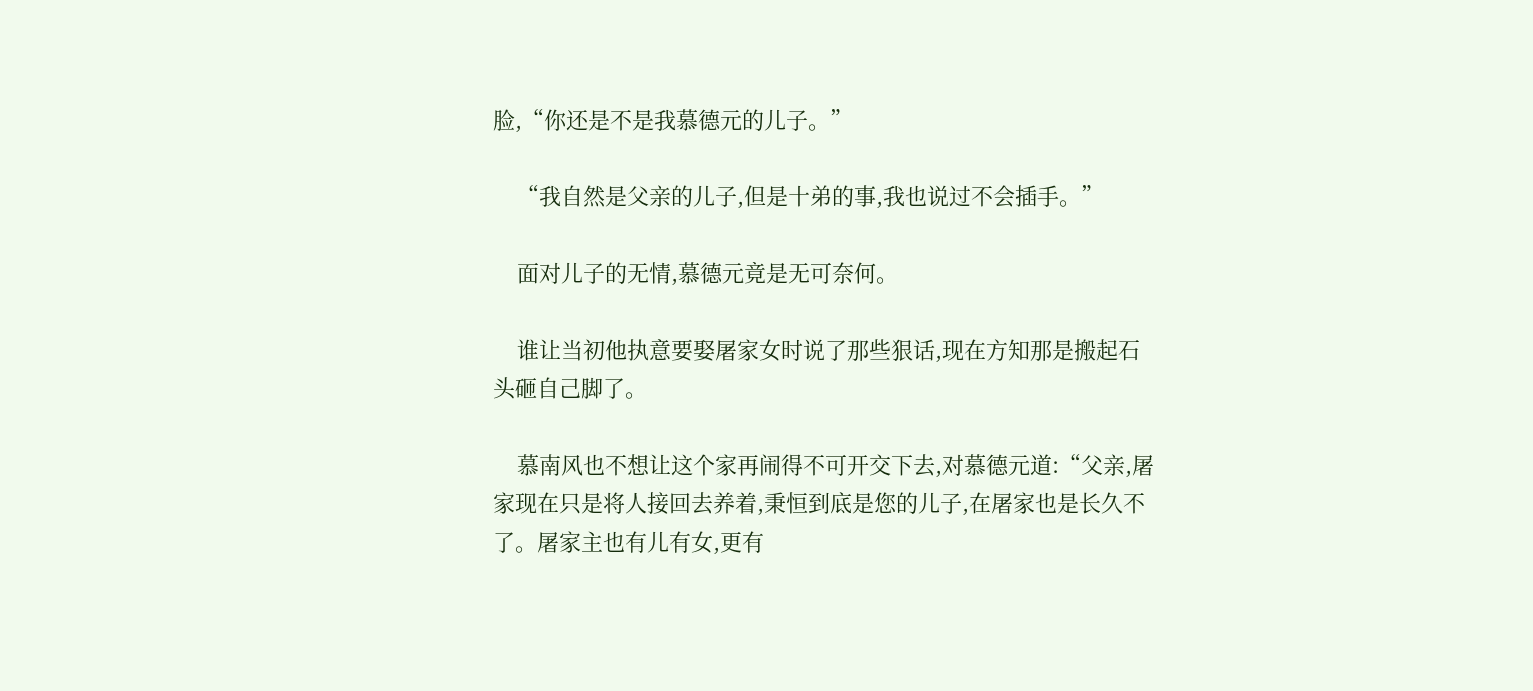脸,“你还是不是我慕德元的儿子。”

    “我自然是父亲的儿子,但是十弟的事,我也说过不会插手。”

    面对儿子的无情,慕德元竟是无可奈何。

    谁让当初他执意要娶屠家女时说了那些狠话,现在方知那是搬起石头砸自己脚了。

    慕南风也不想让这个家再闹得不可开交下去,对慕德元道:“父亲,屠家现在只是将人接回去养着,秉恒到底是您的儿子,在屠家也是长久不了。屠家主也有儿有女,更有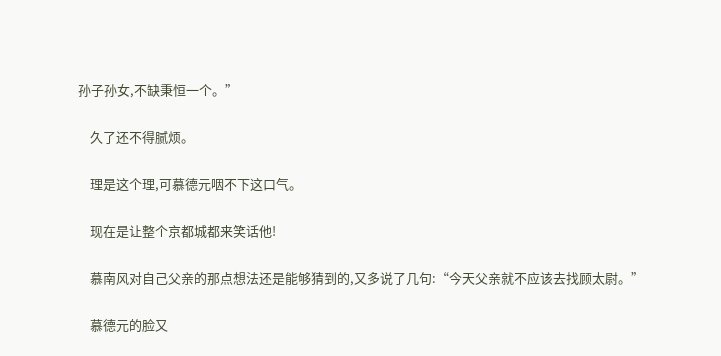孙子孙女,不缺秉恒一个。”

    久了还不得腻烦。

    理是这个理,可慕德元咽不下这口气。

    现在是让整个京都城都来笑话他!

    慕南风对自己父亲的那点想法还是能够猜到的,又多说了几句:“今天父亲就不应该去找顾太尉。”

    慕德元的脸又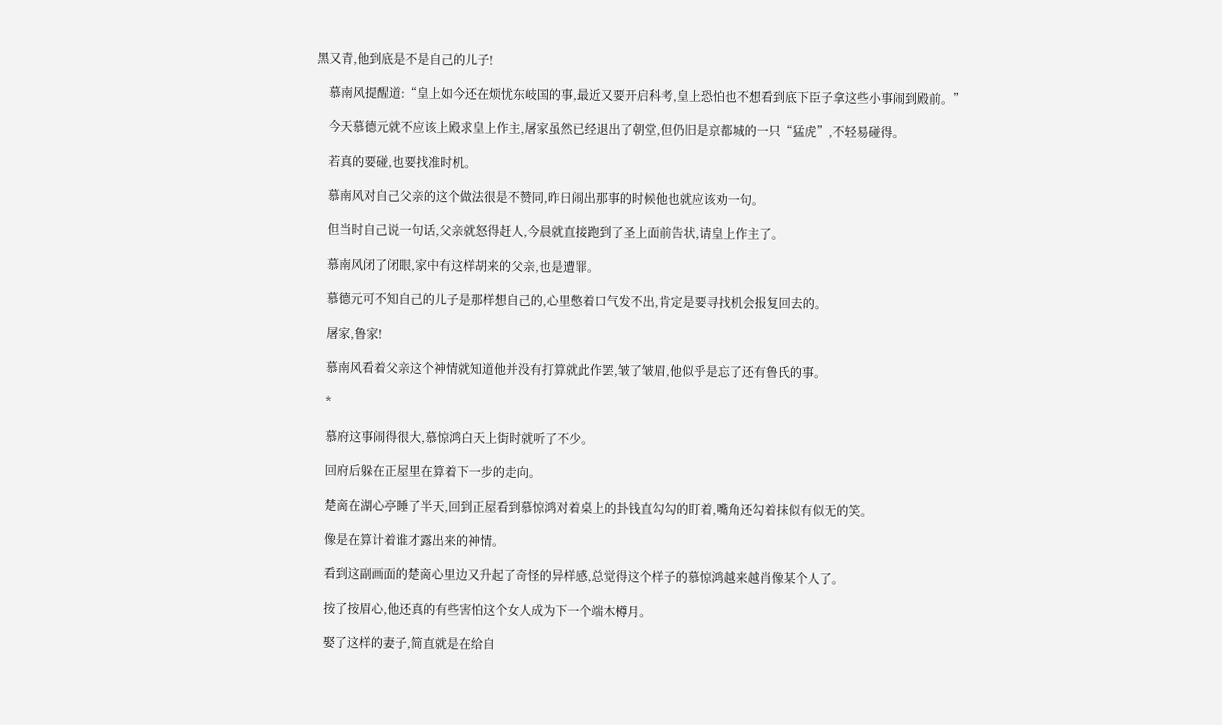黑又青,他到底是不是自己的儿子!

    慕南风提醒道:“皇上如今还在烦忧东岐国的事,最近又要开启科考,皇上恐怕也不想看到底下臣子拿这些小事闹到殿前。”

    今天慕德元就不应该上殿求皇上作主,屠家虽然已经退出了朝堂,但仍旧是京都城的一只“猛虎”,不轻易碰得。

    若真的要碰,也要找准时机。

    慕南风对自己父亲的这个做法很是不赞同,昨日闹出那事的时候他也就应该劝一句。

    但当时自己说一句话,父亲就怒得赶人,今晨就直接跑到了圣上面前告状,请皇上作主了。

    慕南风闭了闭眼,家中有这样胡来的父亲,也是遭罪。

    慕德元可不知自己的儿子是那样想自己的,心里憋着口气发不出,肯定是要寻找机会报复回去的。

    屠家,鲁家!

    慕南风看着父亲这个神情就知道他并没有打算就此作罢,皱了皱眉,他似乎是忘了还有鲁氏的事。

    *

    慕府这事闹得很大,慕惊鸿白天上街时就听了不少。

    回府后躲在正屋里在算着下一步的走向。

    楚啇在湖心亭睡了半天,回到正屋看到慕惊鸿对着桌上的卦钱直勾勾的盯着,嘴角还勾着抹似有似无的笑。

    像是在算计着谁才露出来的神情。

    看到这副画面的楚啇心里边又升起了奇怪的异样感,总觉得这个样子的慕惊鸿越来越肖像某个人了。

    按了按眉心,他还真的有些害怕这个女人成为下一个端木樽月。

    娶了这样的妻子,简直就是在给自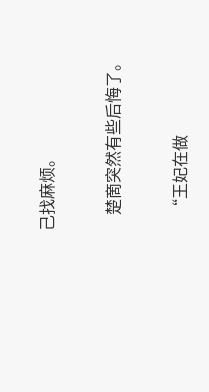己找麻烦。

    楚啇突然有些后悔了。

    “王妃在做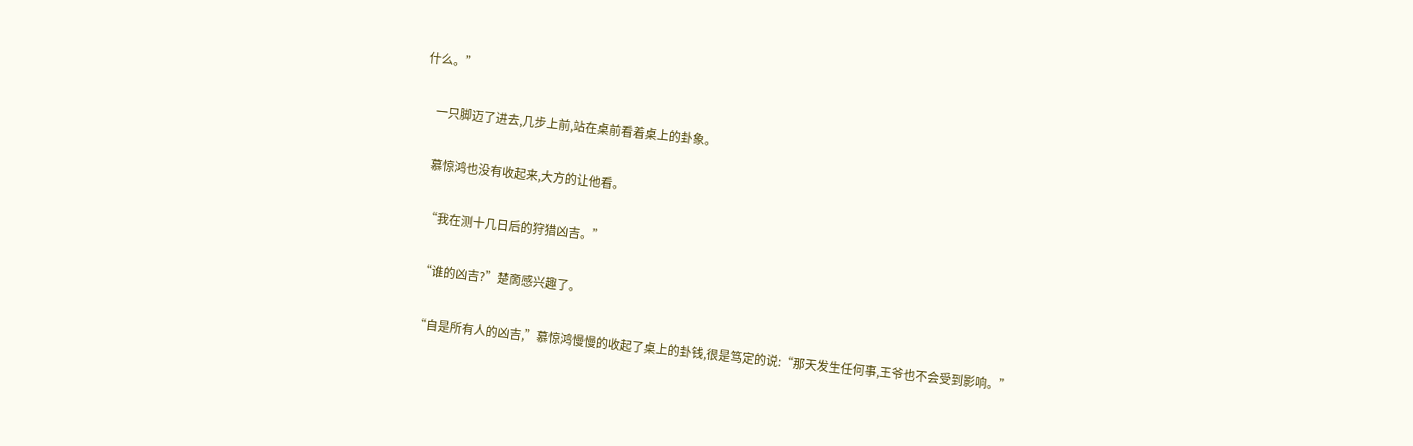什么。”

    一只脚迈了进去,几步上前,站在桌前看着桌上的卦象。

    慕惊鸿也没有收起来,大方的让他看。

    “我在测十几日后的狩猎凶吉。”

    “谁的凶吉?”楚啇感兴趣了。

    “自是所有人的凶吉,”慕惊鸿慢慢的收起了桌上的卦钱,很是笃定的说:“那天发生任何事,王爷也不会受到影响。”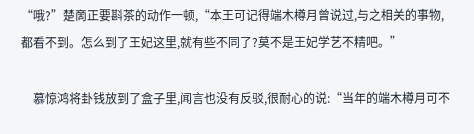“哦?”楚啇正要斟茶的动作一顿,“本王可记得端木樽月曾说过,与之相关的事物,都看不到。怎么到了王妃这里,就有些不同了?莫不是王妃学艺不精吧。”

    慕惊鸿将卦钱放到了盒子里,闻言也没有反驳,很耐心的说:“当年的端木樽月可不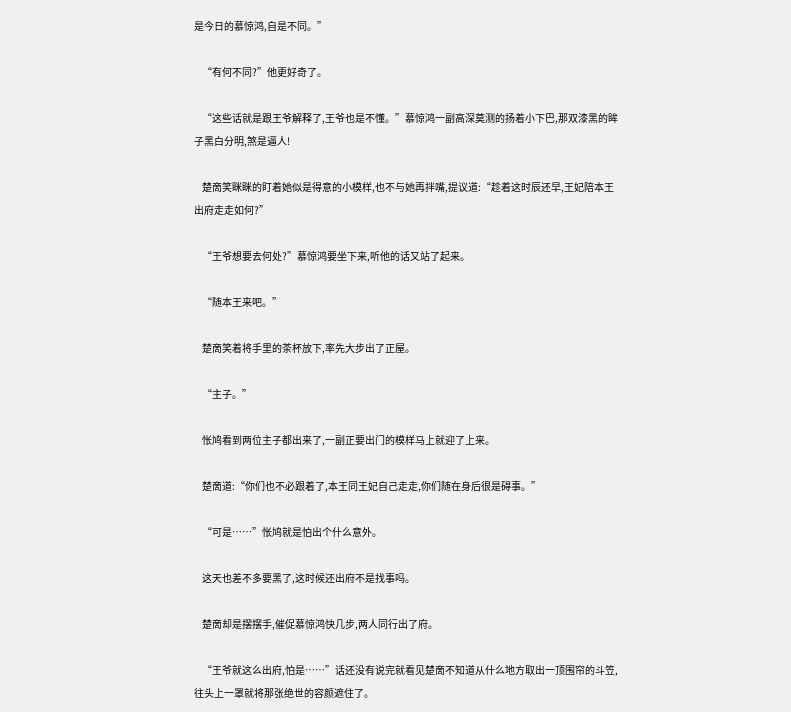是今日的慕惊鸿,自是不同。”

    “有何不同?”他更好奇了。

    “这些话就是跟王爷解释了,王爷也是不懂。”慕惊鸿一副高深莫测的扬着小下巴,那双漆黑的眸子黑白分明,煞是逼人!

    楚啇笑眯眯的盯着她似是得意的小模样,也不与她再拌嘴,提议道:“趁着这时辰还早,王妃陪本王出府走走如何?”

    “王爷想要去何处?”慕惊鸿要坐下来,听他的话又站了起来。

    “随本王来吧。”

    楚啇笑着将手里的茶杯放下,率先大步出了正屋。

    “主子。”

    怅鸠看到两位主子都出来了,一副正要出门的模样马上就迎了上来。

    楚啇道:“你们也不必跟着了,本王同王妃自己走走,你们随在身后很是碍事。”

    “可是……”怅鸠就是怕出个什么意外。

    这天也差不多要黑了,这时候还出府不是找事吗。

    楚啇却是摆摆手,催促慕惊鸿快几步,两人同行出了府。

    “王爷就这么出府,怕是……”话还没有说完就看见楚啇不知道从什么地方取出一顶围帘的斗笠,往头上一罩就将那张绝世的容颜遮住了。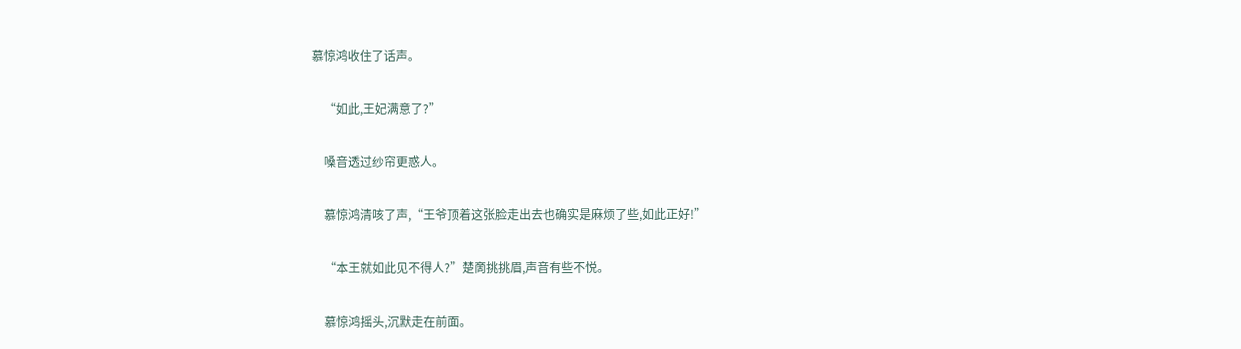慕惊鸿收住了话声。

    “如此,王妃满意了?”

    嗓音透过纱帘更惑人。

    慕惊鸿清咳了声,“王爷顶着这张脸走出去也确实是麻烦了些,如此正好!”

    “本王就如此见不得人?”楚啇挑挑眉,声音有些不悦。

    慕惊鸿摇头,沉默走在前面。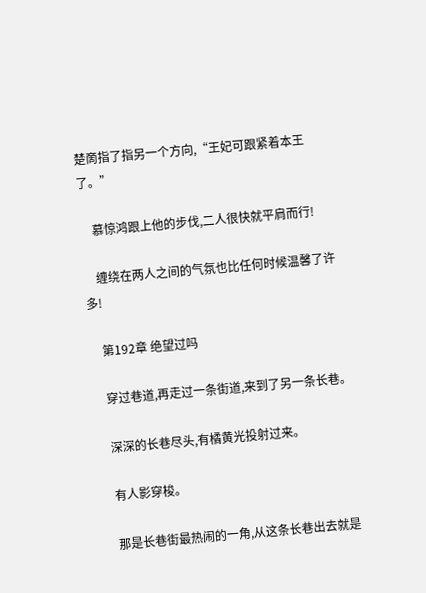楚啇指了指另一个方向,“王妃可跟紧着本王了。”

    慕惊鸿跟上他的步伐,二人很快就平肩而行!

    缠绕在两人之间的气氛也比任何时候温馨了许多!

    第192章 绝望过吗

    穿过巷道,再走过一条街道,来到了另一条长巷。

    深深的长巷尽头,有橘黄光投射过来。

    有人影穿梭。

    那是长巷街最热闹的一角,从这条长巷出去就是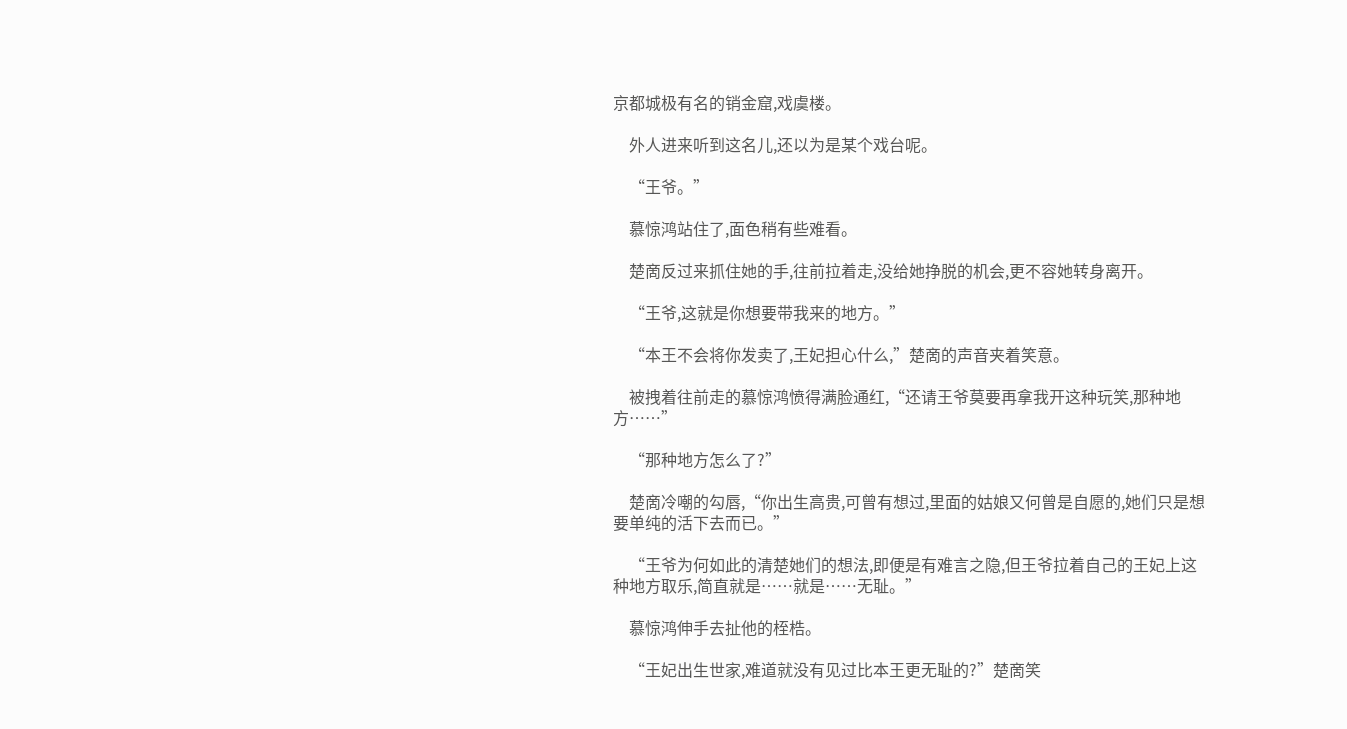京都城极有名的销金窟,戏虞楼。

    外人进来听到这名儿,还以为是某个戏台呢。

    “王爷。”

    慕惊鸿站住了,面色稍有些难看。

    楚啇反过来抓住她的手,往前拉着走,没给她挣脱的机会,更不容她转身离开。

    “王爷,这就是你想要带我来的地方。”

    “本王不会将你发卖了,王妃担心什么,”楚啇的声音夹着笑意。

    被拽着往前走的慕惊鸿愤得满脸通红,“还请王爷莫要再拿我开这种玩笑,那种地方……”

    “那种地方怎么了?”

    楚啇冷嘲的勾唇,“你出生高贵,可曾有想过,里面的姑娘又何曾是自愿的,她们只是想要单纯的活下去而已。”

    “王爷为何如此的清楚她们的想法,即便是有难言之隐,但王爷拉着自己的王妃上这种地方取乐,简直就是……就是……无耻。”

    慕惊鸿伸手去扯他的桎梏。

    “王妃出生世家,难道就没有见过比本王更无耻的?”楚啇笑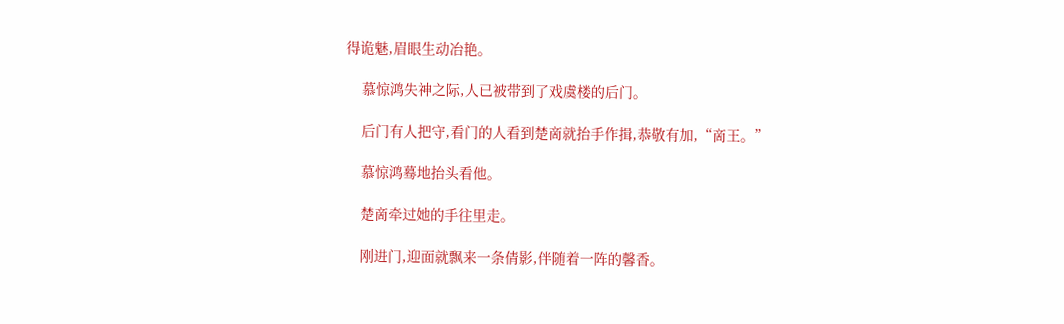得诡魅,眉眼生动冶艳。

    慕惊鸿失神之际,人已被带到了戏虞楼的后门。

    后门有人把守,看门的人看到楚啇就抬手作揖,恭敬有加,“啇王。”

    慕惊鸿蓦地抬头看他。

    楚啇牵过她的手往里走。

    刚进门,迎面就飘来一条倩影,伴随着一阵的馨香。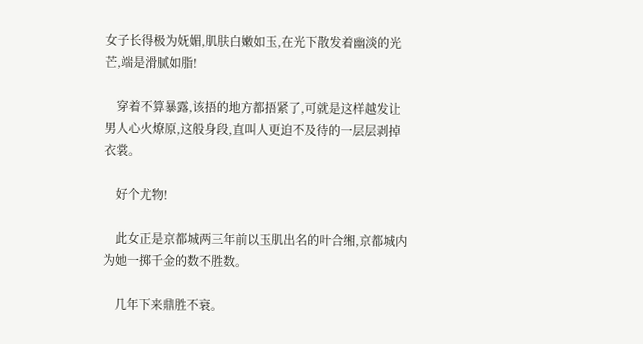女子长得极为妩媚,肌肤白嫩如玉,在光下散发着幽淡的光芒,端是滑腻如脂!

    穿着不算暴露,该捂的地方都捂紧了,可就是这样越发让男人心火燎原,这般身段,直叫人更迫不及待的一层层剥掉衣裳。

    好个尤物!

    此女正是京都城两三年前以玉肌出名的叶合缃,京都城内为她一掷千金的数不胜数。

    几年下来鼎胜不衰。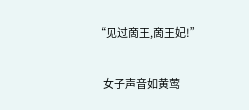“见过啇王,啇王妃!”

    女子声音如黄莺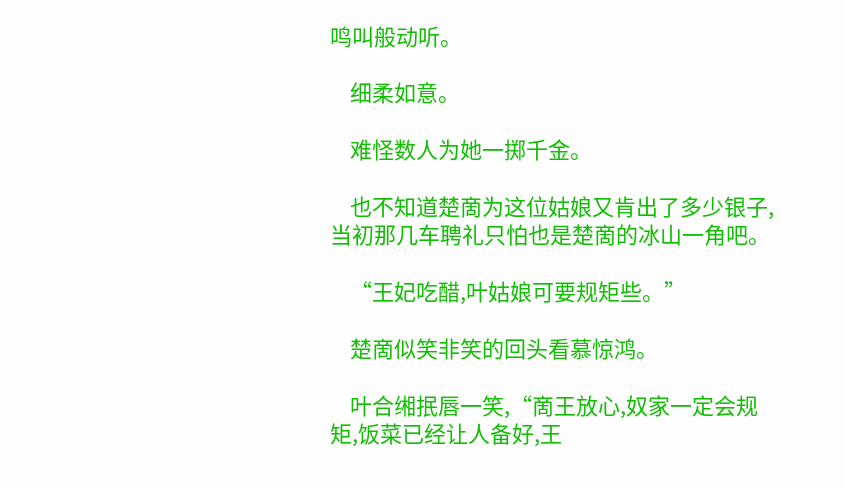鸣叫般动听。

    细柔如意。

    难怪数人为她一掷千金。

    也不知道楚啇为这位姑娘又肯出了多少银子,当初那几车聘礼只怕也是楚啇的冰山一角吧。

    “王妃吃醋,叶姑娘可要规矩些。”

    楚啇似笑非笑的回头看慕惊鸿。

    叶合缃抿唇一笑,“啇王放心,奴家一定会规矩,饭菜已经让人备好,王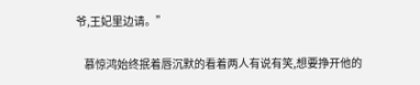爷,王妃里边请。”

    慕惊鸿始终抿着唇沉默的看着两人有说有笑,想要挣开他的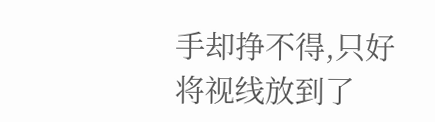手却挣不得,只好将视线放到了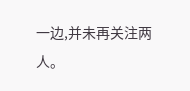一边,并未再关注两人。